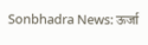Sonbhadra News: ऊर्जा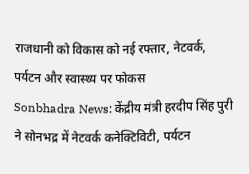राजधानी को विकास को नई रफ्तार, नेटवर्क, पर्यटन और स्वास्थ्य पर फोकस
Sonbhadra News: केंद्रीय मंत्री हरदीप सिंह पुरी ने सोनभद्र में नेटवर्क कनेक्टिविटी, पर्यटन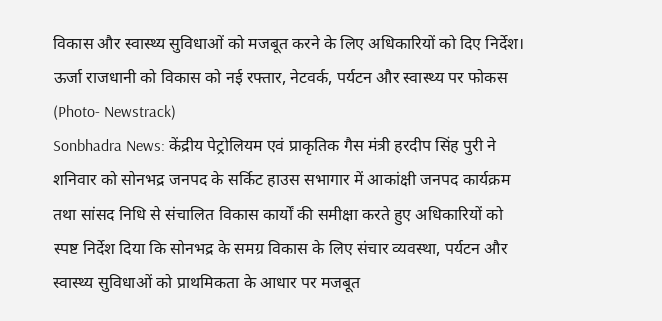विकास और स्वास्थ्य सुविधाओं को मजबूत करने के लिए अधिकारियों को दिए निर्देश।
ऊर्जा राजधानी को विकास को नई रफ्तार, नेटवर्क, पर्यटन और स्वास्थ्य पर फोकस (Photo- Newstrack)
Sonbhadra News: केंद्रीय पेट्रोलियम एवं प्राकृतिक गैस मंत्री हरदीप सिंह पुरी ने शनिवार को सोनभद्र जनपद के सर्किट हाउस सभागार में आकांक्षी जनपद कार्यक्रम तथा सांसद निधि से संचालित विकास कार्यों की समीक्षा करते हुए अधिकारियों को स्पष्ट निर्देश दिया कि सोनभद्र के समग्र विकास के लिए संचार व्यवस्था, पर्यटन और स्वास्थ्य सुविधाओं को प्राथमिकता के आधार पर मजबूत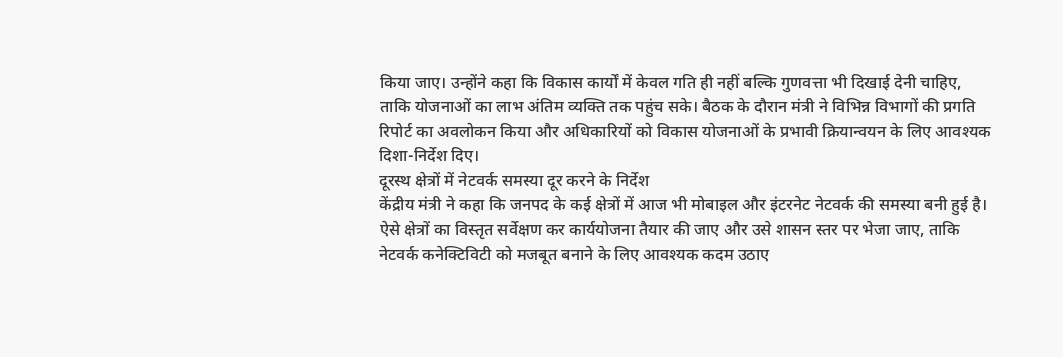किया जाए। उन्होंने कहा कि विकास कार्यों में केवल गति ही नहीं बल्कि गुणवत्ता भी दिखाई देनी चाहिए, ताकि योजनाओं का लाभ अंतिम व्यक्ति तक पहुंच सके। बैठक के दौरान मंत्री ने विभिन्न विभागों की प्रगति रिपोर्ट का अवलोकन किया और अधिकारियों को विकास योजनाओं के प्रभावी क्रियान्वयन के लिए आवश्यक दिशा-निर्देश दिए।
दूरस्थ क्षेत्रों में नेटवर्क समस्या दूर करने के निर्देश
केंद्रीय मंत्री ने कहा कि जनपद के कई क्षेत्रों में आज भी मोबाइल और इंटरनेट नेटवर्क की समस्या बनी हुई है। ऐसे क्षेत्रों का विस्तृत सर्वेक्षण कर कार्ययोजना तैयार की जाए और उसे शासन स्तर पर भेजा जाए, ताकि नेटवर्क कनेक्टिविटी को मजबूत बनाने के लिए आवश्यक कदम उठाए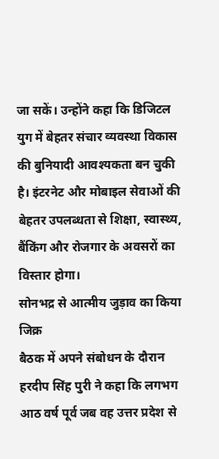जा सकें। उन्होंने कहा कि डिजिटल युग में बेहतर संचार व्यवस्था विकास की बुनियादी आवश्यकता बन चुकी है। इंटरनेट और मोबाइल सेवाओं की बेहतर उपलब्धता से शिक्षा, स्वास्थ्य, बैंकिंग और रोजगार के अवसरों का विस्तार होगा।
सोनभद्र से आत्मीय जुड़ाव का किया जिक्र
बैठक में अपने संबोधन के दौरान हरदीप सिंह पुरी ने कहा कि लगभग आठ वर्ष पूर्व जब वह उत्तर प्रदेश से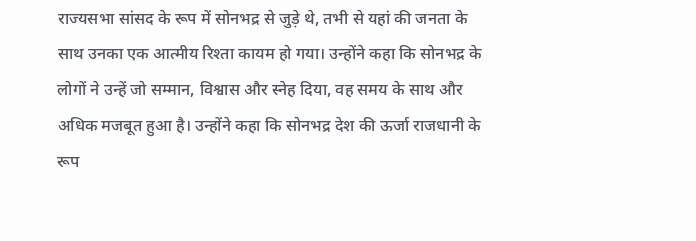राज्यसभा सांसद के रूप में सोनभद्र से जुड़े थे, तभी से यहां की जनता के साथ उनका एक आत्मीय रिश्ता कायम हो गया। उन्होंने कहा कि सोनभद्र के लोगों ने उन्हें जो सम्मान, विश्वास और स्नेह दिया, वह समय के साथ और अधिक मजबूत हुआ है। उन्होंने कहा कि सोनभद्र देश की ऊर्जा राजधानी के रूप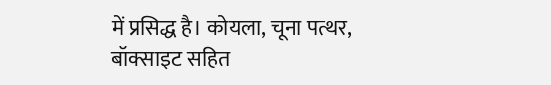में प्रसिद्ध है। कोयला, चूना पत्थर, बॉक्साइट सहित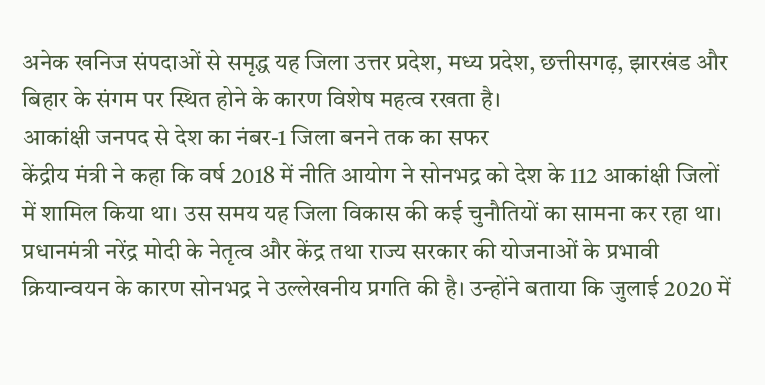अनेक खनिज संपदाओं से समृद्ध यह जिला उत्तर प्रदेश, मध्य प्रदेश, छत्तीसगढ़, झारखंड और बिहार के संगम पर स्थित होने के कारण विशेष महत्व रखता है।
आकांक्षी जनपद से देश का नंबर-1 जिला बनने तक का सफर
केंद्रीय मंत्री ने कहा कि वर्ष 2018 में नीति आयोग ने सोनभद्र को देश के 112 आकांक्षी जिलों में शामिल किया था। उस समय यह जिला विकास की कई चुनौतियों का सामना कर रहा था। प्रधानमंत्री नरेंद्र मोदी के नेतृत्व और केंद्र तथा राज्य सरकार की योजनाओं के प्रभावी क्रियान्वयन के कारण सोनभद्र ने उल्लेखनीय प्रगति की है। उन्होंने बताया कि जुलाई 2020 में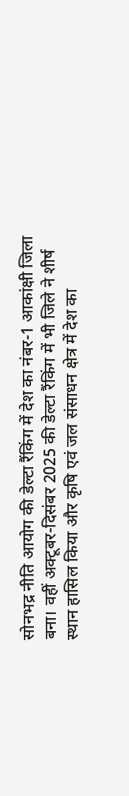सोनभद्र नीति आयोग की डेल्टा रैंकिंग में देश का नंबर-1 आकांक्षी जिला बना। वहीं अक्टूबर-दिसंबर 2025 की डेल्टा रैंकिंग में भी जिले ने शीर्ष स्थान हासिल किया और कृषि एवं जल संसाधन क्षेत्र में देश का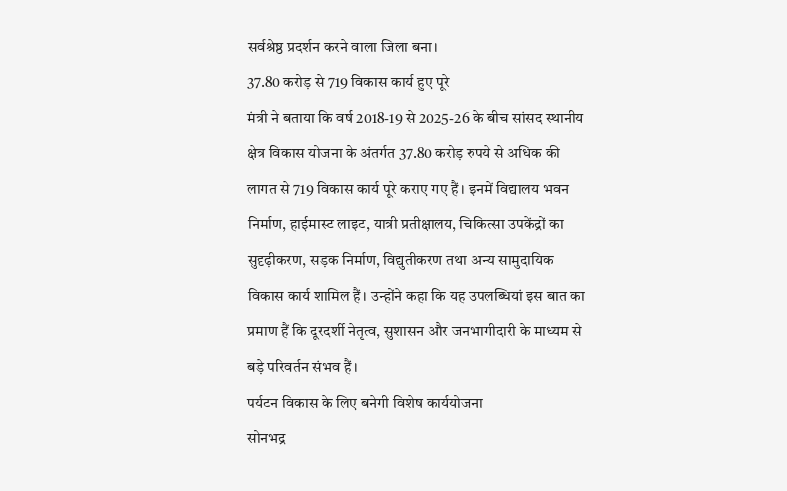सर्वश्रेष्ठ प्रदर्शन करने वाला जिला बना।
37.80 करोड़ से 719 विकास कार्य हुए पूरे
मंत्री ने बताया कि वर्ष 2018-19 से 2025-26 के बीच सांसद स्थानीय क्षेत्र विकास योजना के अंतर्गत 37.80 करोड़ रुपये से अधिक की लागत से 719 विकास कार्य पूरे कराए गए हैं। इनमें विद्यालय भवन निर्माण, हाईमास्ट लाइट, यात्री प्रतीक्षालय, चिकित्सा उपकेंद्रों का सुदृढ़ीकरण, सड़क निर्माण, विद्युतीकरण तथा अन्य सामुदायिक विकास कार्य शामिल हैं। उन्होंने कहा कि यह उपलब्धियां इस बात का प्रमाण हैं कि दूरदर्शी नेतृत्व, सुशासन और जनभागीदारी के माध्यम से बड़े परिवर्तन संभव हैं।
पर्यटन विकास के लिए बनेगी विशेष कार्ययोजना
सोनभद्र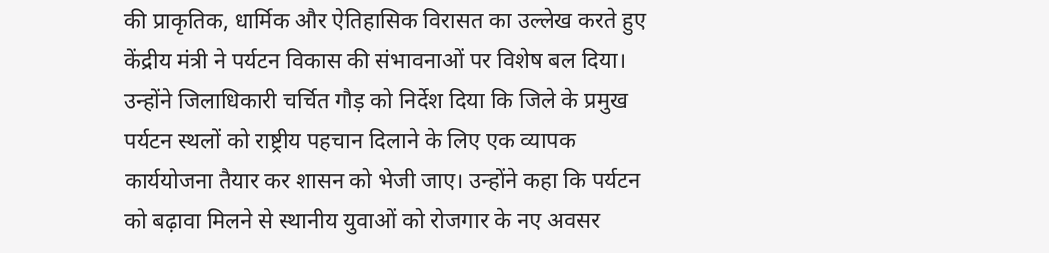की प्राकृतिक, धार्मिक और ऐतिहासिक विरासत का उल्लेख करते हुए केंद्रीय मंत्री ने पर्यटन विकास की संभावनाओं पर विशेष बल दिया। उन्होंने जिलाधिकारी चर्चित गौड़ को निर्देश दिया कि जिले के प्रमुख पर्यटन स्थलों को राष्ट्रीय पहचान दिलाने के लिए एक व्यापक कार्ययोजना तैयार कर शासन को भेजी जाए। उन्होंने कहा कि पर्यटन को बढ़ावा मिलने से स्थानीय युवाओं को रोजगार के नए अवसर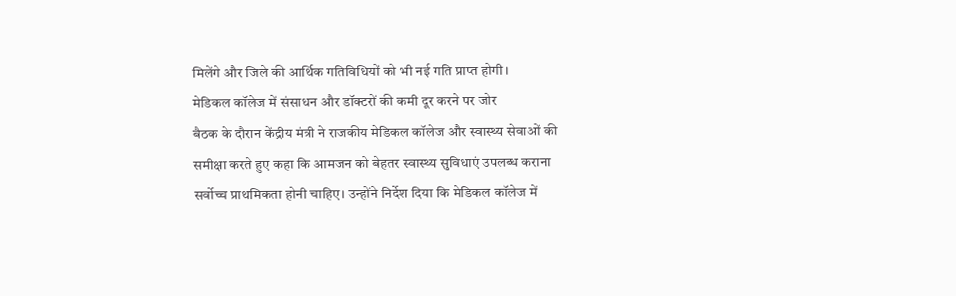मिलेंगे और जिले की आर्थिक गतिविधियों को भी नई गति प्राप्त होगी।
मेडिकल कॉलेज में संसाधन और डॉक्टरों की कमी दूर करने पर जोर
बैठक के दौरान केंद्रीय मंत्री ने राजकीय मेडिकल कॉलेज और स्वास्थ्य सेवाओं की समीक्षा करते हुए कहा कि आमजन को बेहतर स्वास्थ्य सुविधाएं उपलब्ध कराना सर्वोच्च प्राथमिकता होनी चाहिए। उन्होंने निर्देश दिया कि मेडिकल कॉलेज में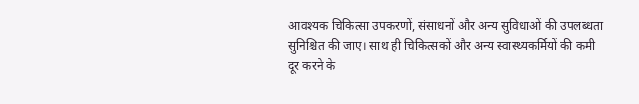आवश्यक चिकित्सा उपकरणों, संसाधनों और अन्य सुविधाओं की उपलब्धता सुनिश्चित की जाए। साथ ही चिकित्सकों और अन्य स्वास्थ्यकर्मियों की कमी दूर करने के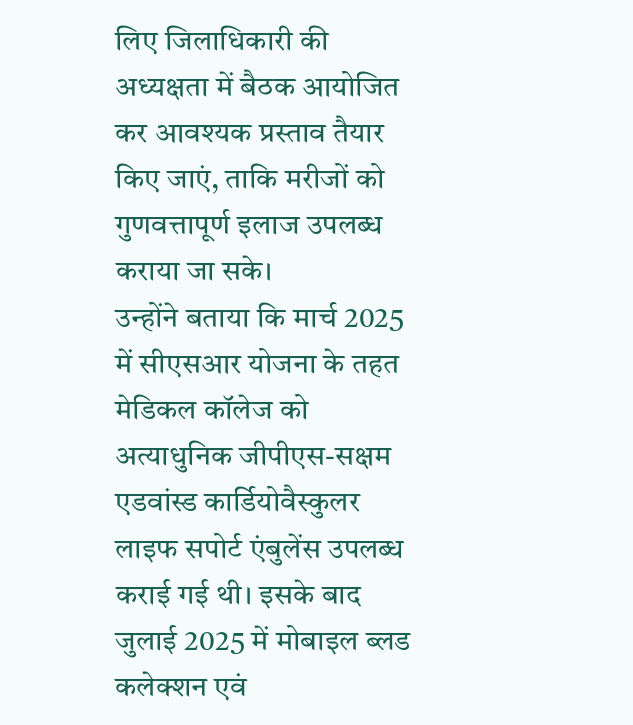लिए जिलाधिकारी की अध्यक्षता में बैठक आयोजित कर आवश्यक प्रस्ताव तैयार किए जाएं, ताकि मरीजों को गुणवत्तापूर्ण इलाज उपलब्ध कराया जा सके।
उन्होंने बताया कि मार्च 2025 में सीएसआर योजना के तहत मेडिकल कॉलेज को अत्याधुनिक जीपीएस-सक्षम एडवांस्ड कार्डियोवैस्कुलर लाइफ सपोर्ट एंबुलेंस उपलब्ध कराई गई थी। इसके बाद जुलाई 2025 में मोबाइल ब्लड कलेक्शन एवं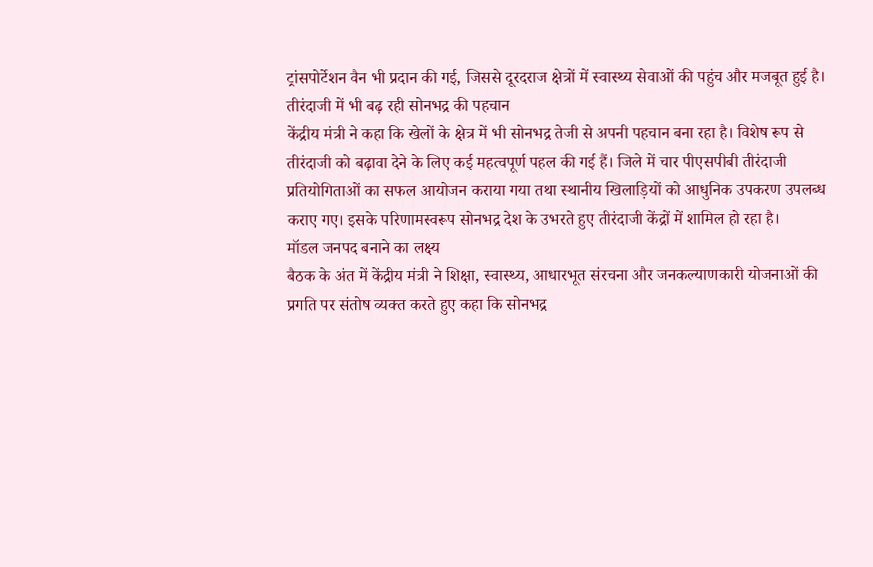ट्रांसपोर्टेशन वैन भी प्रदान की गई, जिससे दूरदराज क्षेत्रों में स्वास्थ्य सेवाओं की पहुंच और मजबूत हुई है।
तीरंदाजी में भी बढ़ रही सोनभद्र की पहचान
केंद्रीय मंत्री ने कहा कि खेलों के क्षेत्र में भी सोनभद्र तेजी से अपनी पहचान बना रहा है। विशेष रूप से तीरंदाजी को बढ़ावा देने के लिए कई महत्वपूर्ण पहल की गई हैं। जिले में चार पीएसपीबी तीरंदाजी प्रतियोगिताओं का सफल आयोजन कराया गया तथा स्थानीय खिलाड़ियों को आधुनिक उपकरण उपलब्ध कराए गए। इसके परिणामस्वरूप सोनभद्र देश के उभरते हुए तीरंदाजी केंद्रों में शामिल हो रहा है।
मॉडल जनपद बनाने का लक्ष्य
बैठक के अंत में केंद्रीय मंत्री ने शिक्षा, स्वास्थ्य, आधारभूत संरचना और जनकल्याणकारी योजनाओं की प्रगति पर संतोष व्यक्त करते हुए कहा कि सोनभद्र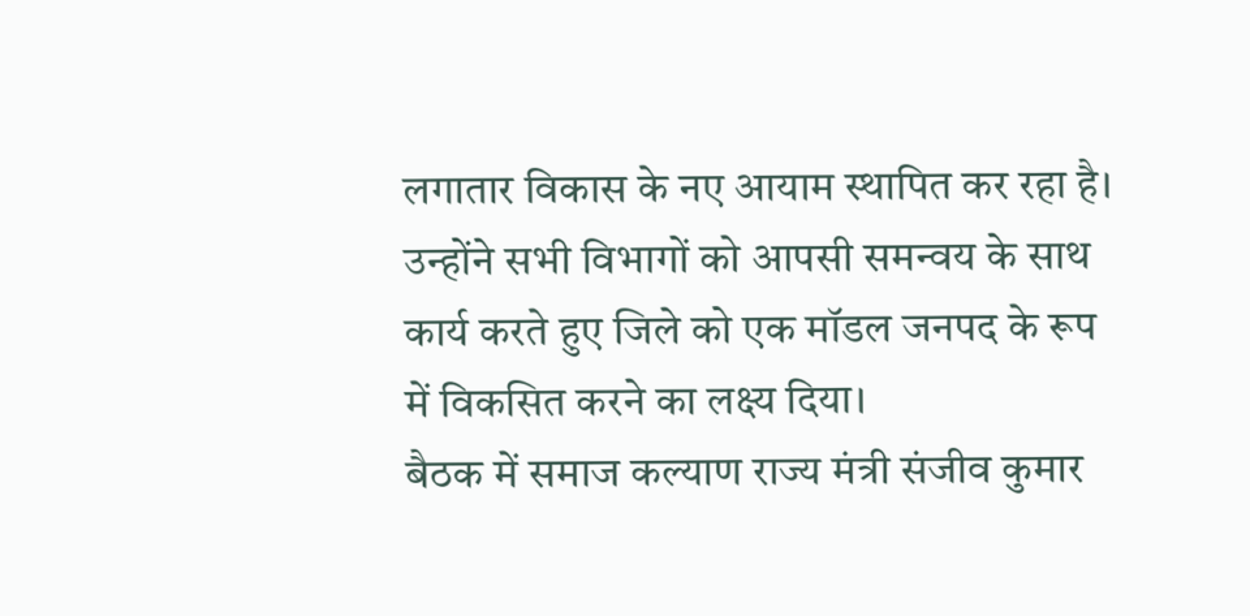लगातार विकास के नए आयाम स्थापित कर रहा है। उन्होंने सभी विभागों को आपसी समन्वय के साथ कार्य करते हुए जिले को एक मॉडल जनपद के रूप में विकसित करने का लक्ष्य दिया।
बैठक में समाज कल्याण राज्य मंत्री संजीव कुमार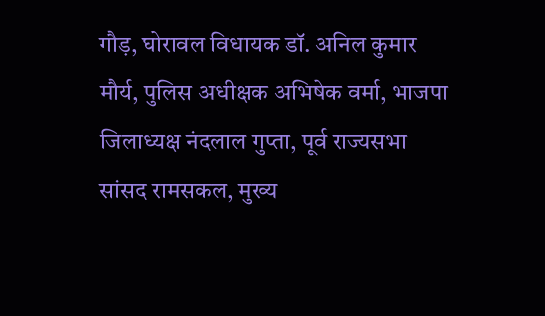गौड़, घोरावल विधायक डॉ. अनिल कुमार मौर्य, पुलिस अधीक्षक अभिषेक वर्मा, भाजपा जिलाध्यक्ष नंदलाल गुप्ता, पूर्व राज्यसभा सांसद रामसकल, मुख्य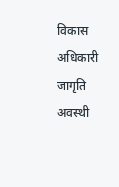विकास अधिकारी जागृति अवस्थी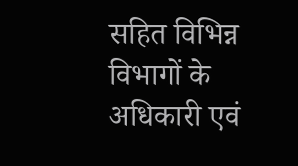सहित विभिन्न विभागों के अधिकारी एवं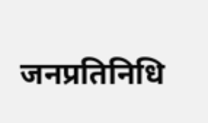जनप्रतिनिधि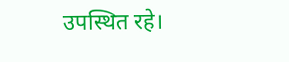उपस्थित रहे।